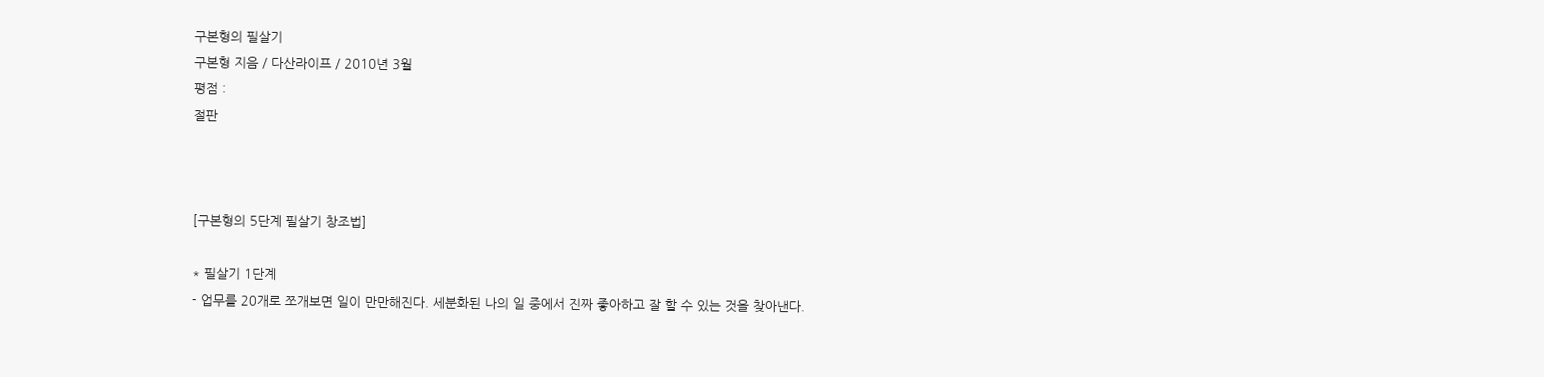구본형의 필살기
구본형 지음 / 다산라이프 / 2010년 3월
평점 :
절판



[구본형의 5단계 필살기 창조법]

* 필살기 1단계
- 업무를 20개로 쪼개보면 일이 만만해진다. 세분화된 나의 일 중에서 진짜 좋아하고 잘 할 수 있는 것을 찾아낸다.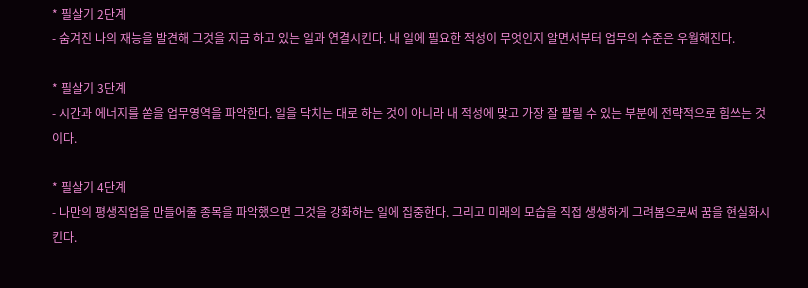* 필살기 2단계
- 숨겨진 나의 재능을 발견해 그것을 지금 하고 있는 일과 연결시킨다. 내 일에 필요한 적성이 무엇인지 알면서부터 업무의 수준은 우월해진다.

* 필살기 3단계
- 시간과 에너지를 쏟을 업무영역을 파악한다. 일을 닥치는 대로 하는 것이 아니라 내 적성에 맞고 가장 잘 팔릴 수 있는 부분에 전략적으로 힘쓰는 것이다.

* 필살기 4단계
- 나만의 평생직업을 만들어줄 종목을 파악했으면 그것을 강화하는 일에 집중한다. 그리고 미래의 모습을 직접 생생하게 그려봄으로써 꿈을 현실화시킨다.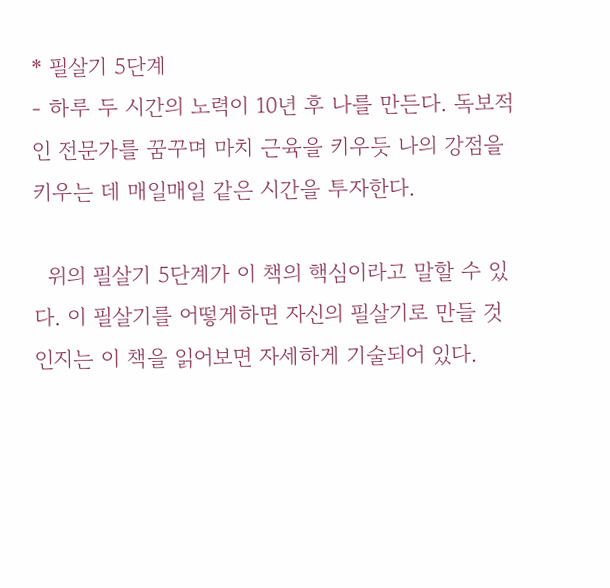* 필살기 5단계
- 하루 두 시간의 노력이 10년 후 나를 만든다. 독보적인 전문가를 꿈꾸며 마치 근육을 키우듯 나의 강점을 키우는 데 매일매일 같은 시간을 투자한다.

  위의 필살기 5단계가 이 책의 핵심이라고 말할 수 있다. 이 필살기를 어떻게하면 자신의 필살기로 만들 것인지는 이 책을 읽어보면 자세하게 기술되어 있다.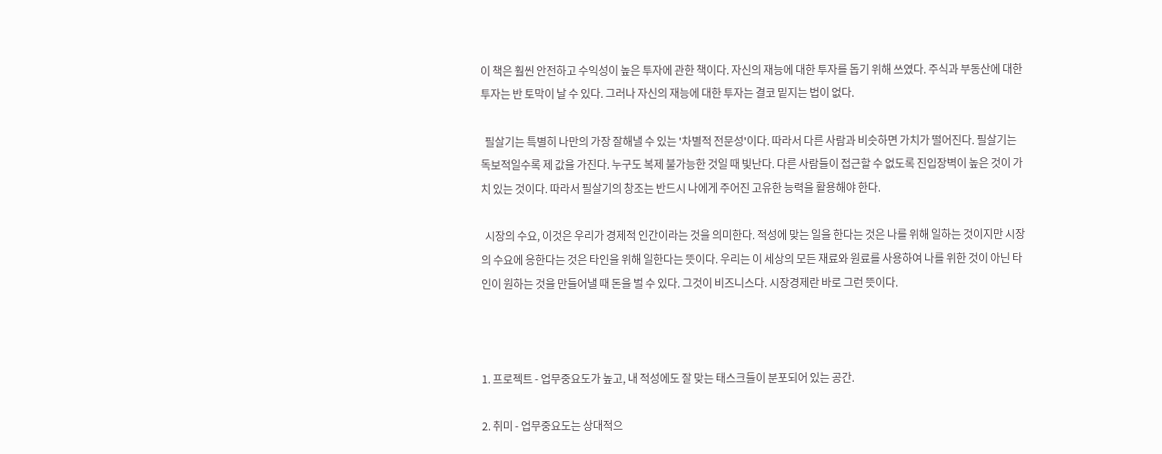이 책은 훨씬 안전하고 수익성이 높은 투자에 관한 책이다. 자신의 재능에 대한 투자를 돕기 위해 쓰였다. 주식과 부동산에 대한 투자는 반 토막이 날 수 있다. 그러나 자신의 재능에 대한 투자는 결코 밑지는 법이 없다.

  필살기는 특별히 나만의 가장 잘해낼 수 있는 '차별적 전문성'이다. 따라서 다른 사람과 비슷하면 가치가 떨어진다. 필살기는 독보적일수록 제 값을 가진다. 누구도 복제 불가능한 것일 때 빛난다. 다른 사람들이 접근할 수 없도록 진입장벽이 높은 것이 가치 있는 것이다. 따라서 필살기의 창조는 반드시 나에게 주어진 고유한 능력을 활용해야 한다.

  시장의 수요, 이것은 우리가 경제적 인간이라는 것을 의미한다. 적성에 맞는 일을 한다는 것은 나를 위해 일하는 것이지만 시장의 수요에 응한다는 것은 타인을 위해 일한다는 뜻이다. 우리는 이 세상의 모든 재료와 원료를 사용하여 나를 위한 것이 아닌 타인이 원하는 것을 만들어낼 때 돈을 벌 수 있다. 그것이 비즈니스다. 시장경제란 바로 그런 뜻이다.



1. 프로젝트 - 업무중요도가 높고, 내 적성에도 잘 맞는 태스크들이 분포되어 있는 공간.

2. 취미 - 업무중요도는 상대적으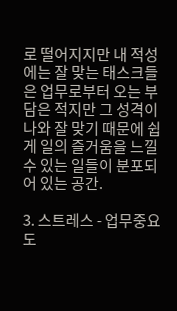로 떨어지지만 내 적성에는 잘 맞는 태스크들은 업무로부터 오는 부담은 적지만 그 성격이 나와 잘 맞기 때문에 쉽게 일의 즐거움을 느낄 수 있는 일들이 분포되어 있는 공간.

3. 스트레스 - 업무중요도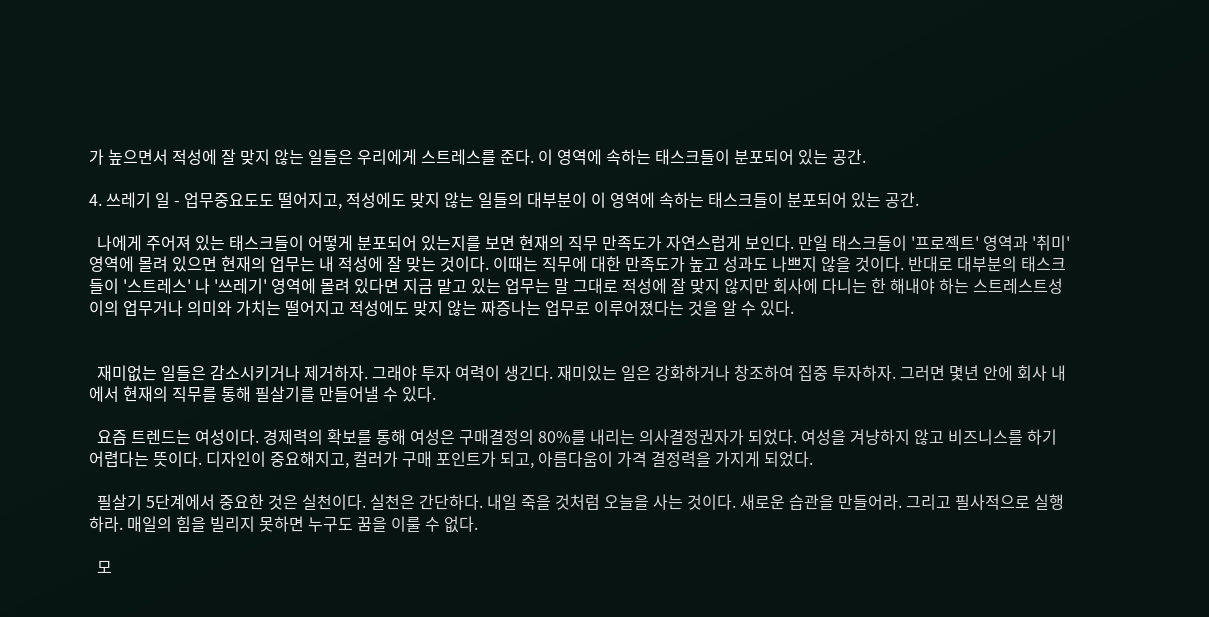가 높으면서 적성에 잘 맞지 않는 일들은 우리에게 스트레스를 준다. 이 영역에 속하는 태스크들이 분포되어 있는 공간.

4. 쓰레기 일 - 업무중요도도 떨어지고, 적성에도 맞지 않는 일들의 대부분이 이 영역에 속하는 태스크들이 분포되어 있는 공간.

  나에게 주어져 있는 태스크들이 어떻게 분포되어 있는지를 보면 현재의 직무 만족도가 자연스럽게 보인다. 만일 태스크들이 '프로젝트' 영역과 '취미' 영역에 몰려 있으면 현재의 업무는 내 적성에 잘 맞는 것이다. 이때는 직무에 대한 만족도가 높고 성과도 나쁘지 않을 것이다. 반대로 대부분의 태스크들이 '스트레스' 나 '쓰레기' 영역에 몰려 있다면 지금 맡고 있는 업무는 말 그대로 적성에 잘 맞지 않지만 회사에 다니는 한 해내야 하는 스트레스트성이의 업무거나 의미와 가치는 떨어지고 적성에도 맞지 않는 짜증나는 업무로 이루어졌다는 것을 알 수 있다.


  재미없는 일들은 감소시키거나 제거하자. 그래야 투자 여력이 생긴다. 재미있는 일은 강화하거나 창조하여 집중 투자하자. 그러면 몇년 안에 회사 내에서 현재의 직무를 통해 필살기를 만들어낼 수 있다.

  요즘 트렌드는 여성이다. 경제력의 확보를 통해 여성은 구매결정의 80%를 내리는 의사결정권자가 되었다. 여성을 겨냥하지 않고 비즈니스를 하기 어렵다는 뜻이다. 디자인이 중요해지고, 컬러가 구매 포인트가 되고, 아름다움이 가격 결정력을 가지게 되었다.

  필살기 5단계에서 중요한 것은 실천이다. 실천은 간단하다. 내일 죽을 것처럼 오늘을 사는 것이다. 새로운 습관을 만들어라. 그리고 필사적으로 실행하라. 매일의 힘을 빌리지 못하면 누구도 꿈을 이룰 수 없다.

  모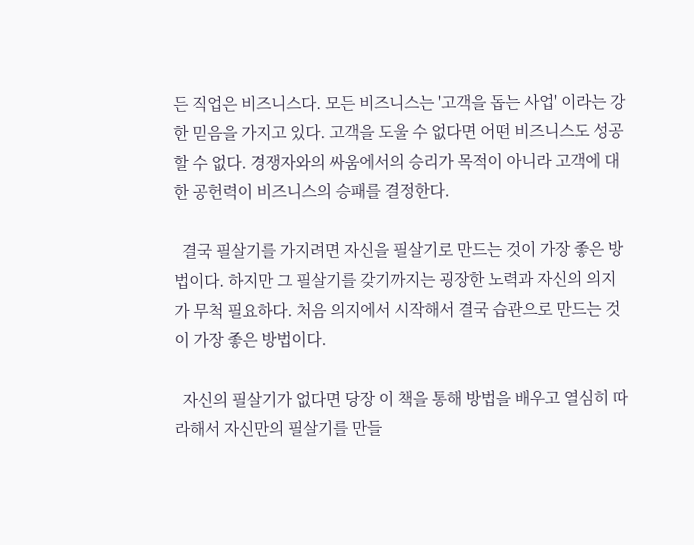든 직업은 비즈니스다. 모든 비즈니스는 '고객을 돕는 사업' 이라는 강한 믿음을 가지고 있다. 고객을 도울 수 없다면 어떤 비즈니스도 성공할 수 없다. 경쟁자와의 싸움에서의 승리가 목적이 아니라 고객에 대한 공헌력이 비즈니스의 승패를 결정한다.

  결국 필살기를 가지려면 자신을 필살기로 만드는 것이 가장 좋은 방법이다. 하지만 그 필살기를 갖기까지는 굉장한 노력과 자신의 의지가 무척 필요하다. 처음 의지에서 시작해서 결국 습관으로 만드는 것이 가장 좋은 방법이다.

  자신의 필살기가 없다면 당장 이 책을 통해 방법을 배우고 열심히 따라해서 자신만의 필살기를 만들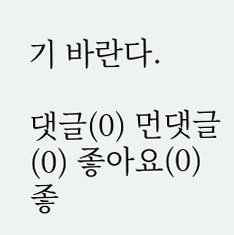기 바란다.

댓글(0) 먼댓글(0) 좋아요(0)
좋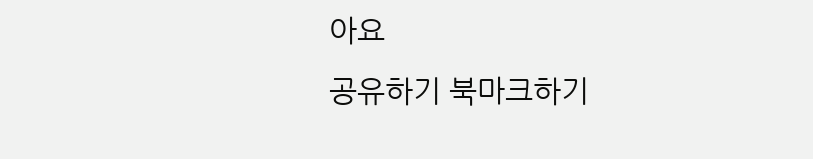아요
공유하기 북마크하기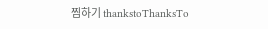찜하기 thankstoThanksTo